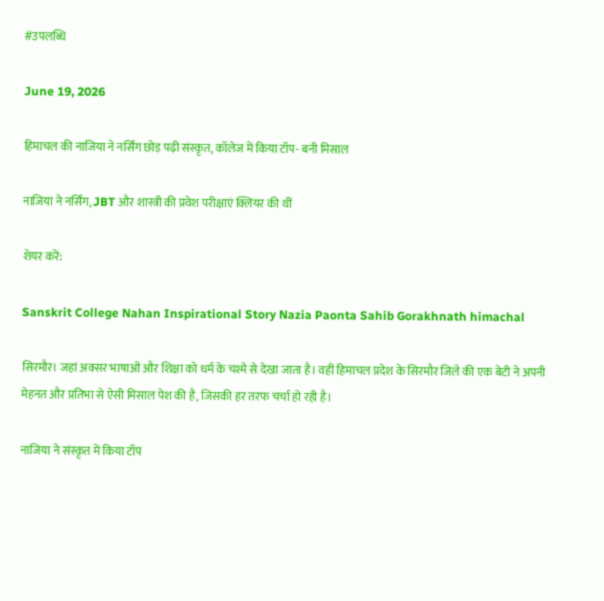#उपलब्धि

June 19, 2026

हिमाचल की नाजिया ने नर्सिंग छोड़ पढ़ी संस्कृत, कॉलेज में किया टॉप- बनी मिसाल

नाजिया ने नर्सिंग, JBT और शास्त्री की प्रवेश परीक्षाएं क्लियर की थीं

शेयर करें:

Sanskrit College Nahan Inspirational Story Nazia Paonta Sahib Gorakhnath himachal

सिरमौर। जहां अक्सर भाषाओं और शिक्षा को धर्म के चश्मे से देखा जाता है। वहीं हिमाचल प्रदेश के सिरमौर जिले की एक बेटी ने अपनी मेहनत और प्रतिभा से ऐसी मिसाल पेश की है, जिसकी हर तरफ चर्चा हो रही है।

नाजिया ने संस्कृत में किया टॉप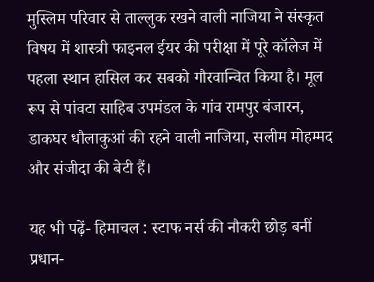मुस्लिम परिवार से ताल्लुक रखने वाली नाजिया ने संस्कृत विषय में शास्त्री फाइनल ईयर की परीक्षा में पूरे कॉलेज में पहला स्थान हासिल कर सबको गौरवान्वित किया है। मूल रूप से पांवटा साहिब उपमंडल के गांव रामपुर बंजारन, डाकघर धौलाकुआं की रहने वाली नाजिया, सलीम मोहम्मद और संजीदा की बेटी हैं।

यह भी पढ़ें- हिमाचल : स्टाफ नर्स की नौकरी छोड़ बनीं प्रधान-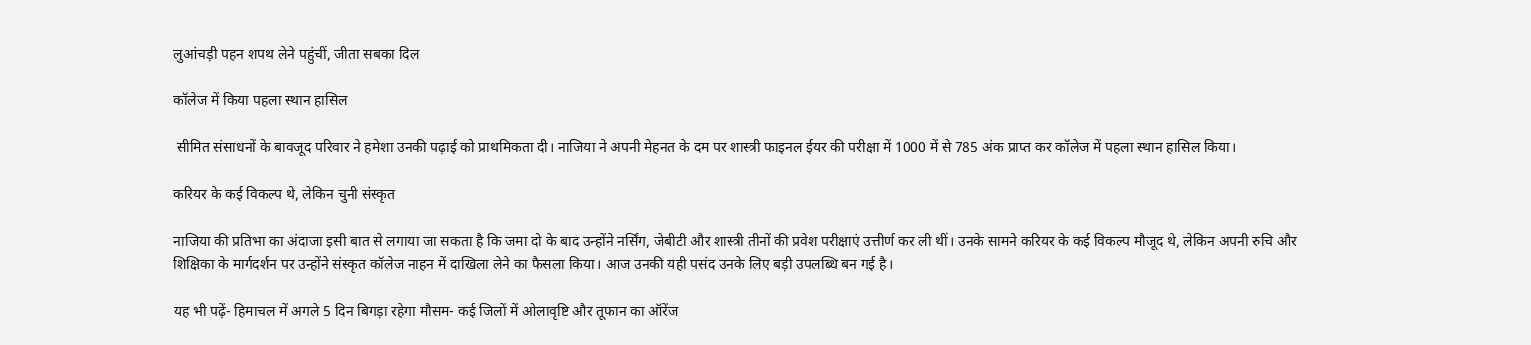लुआंचड़ी पहन शपथ लेने पहुंचीं, जीता सबका दिल

कॉलेज में किया पहला स्थान हासिल

 सीमित संसाधनों के बावजूद परिवार ने हमेशा उनकी पढ़ाई को प्राथमिकता दी। नाजिया ने अपनी मेहनत के दम पर शास्त्री फाइनल ईयर की परीक्षा में 1000 में से 785 अंक प्राप्त कर कॉलेज में पहला स्थान हासिल किया।

करियर के कई विकल्प थे, लेकिन चुनी संस्कृत

नाजिया की प्रतिभा का अंदाजा इसी बात से लगाया जा सकता है कि जमा दो के बाद उन्होंने नर्सिंग, जेबीटी और शास्त्री तीनों की प्रवेश परीक्षाएं उत्तीर्ण कर ली थीं। उनके सामने करियर के कई विकल्प मौजूद थे, लेकिन अपनी रुचि और शिक्षिका के मार्गदर्शन पर उन्होंने संस्कृत कॉलेज नाहन में दाखिला लेने का फैसला किया। आज उनकी यही पसंद उनके लिए बड़ी उपलब्धि बन गई है।

यह भी पढ़ें- हिमाचल में अगले 5 दिन बिगड़ा रहेगा मौसम- कई जिलों में ओलावृष्टि और तूफान का ऑरेंज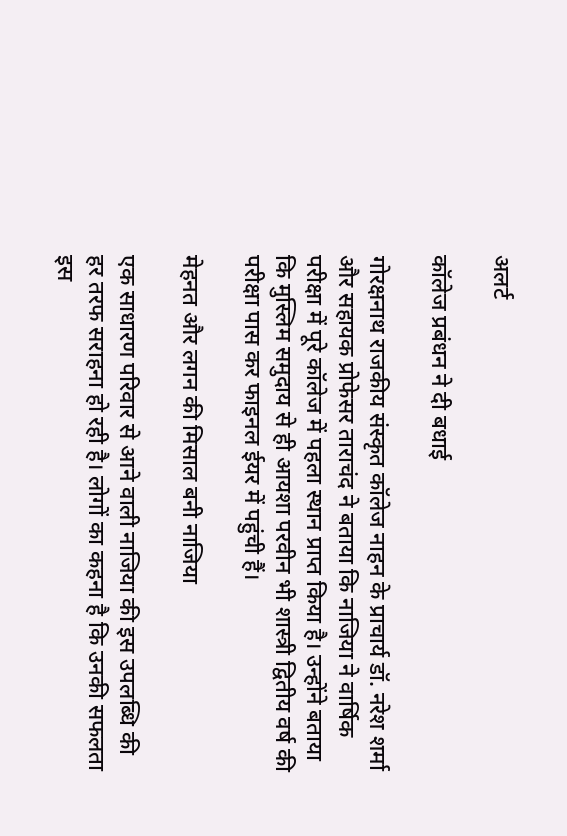अलर्ट

कॉलेज प्रबंधन ने दी बधाई

गोरक्षनाथ राजकीय संस्कृत कॉलेज नाहन के प्राचार्य डॉ. नरेश शर्मा और सहायक प्रोफेसर ताराचंद ने बताया कि नाजिया ने वार्षिक परीक्षा में पूरे कॉलेज में पहला स्थान प्राप्त किया है। उन्होंने बताया कि मुस्लिम समुदाय से ही आयशा परवीन भी शास्त्री द्वितीय वर्ष की परीक्षा पास कर फाइनल ईयर में पहुंची हैं।

मेहनत और लगन की मिसाल बनी नाजिया

एक साधारण परिवार से आने वाली नाजिया की इस उपलब्धि की हर तरफ सराहना हो रही है। लोगों का कहना है कि उनकी सफलता इस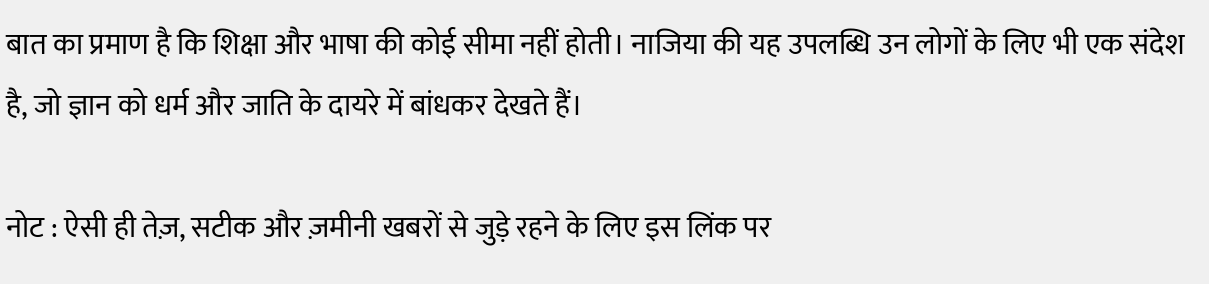बात का प्रमाण है कि शिक्षा और भाषा की कोई सीमा नहीं होती। नाजिया की यह उपलब्धि उन लोगों के लिए भी एक संदेश है, जो ज्ञान को धर्म और जाति के दायरे में बांधकर देखते हैं।

नोट : ऐसी ही तेज़, सटीक और ज़मीनी खबरों से जुड़े रहने के लिए इस लिंक पर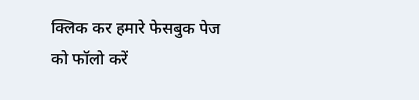क्लिक कर हमारे फेसबुक पेज को फॉलो करें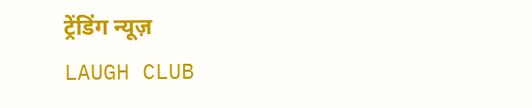ट्रेंडिंग न्यूज़
LAUGH CLUB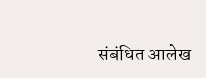संबंधित आलेख